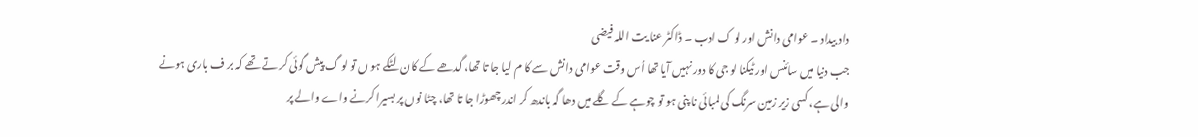داد بیداد ۔ عوامی دانش اور لو ک ادب ۔ ڈاکٹر عنا یت اللہ فیضی
جب دنیا میں سائنس اور ٹیکنا لو جی کا دور نہیں آیا تھا اُس وقت عوامی دانش سے کا م لیا جا تا تھا، گدھے کے کان لٹکے ہو ں تو لو گ پیش گوئی کر تے تھے کہ بر ف باری ہونے والی ہے، کسی زیر زمین سرنگ کی لمبائی نا پنی ہو تو چوہے کے گلے میں دھا گہ باندھ کر اندر چھوڑا جا تا تھا، چٹا نوں پر بسیرا کرنے واے والے پر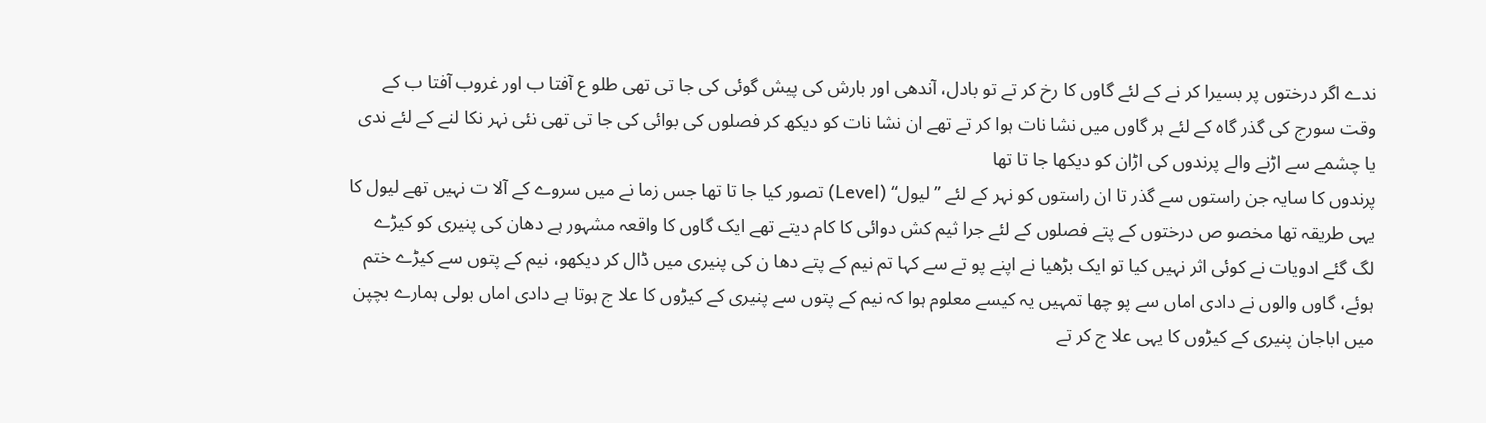ندے اگر درختوں پر بسیرا کر نے کے لئے گاوں کا رخ کر تے تو بادل، آندھی اور بارش کی پیش گوئی کی جا تی تھی طلو ع آفتا ب اور غروب آفتا ب کے وقت سورج کی گذر گاہ کے لئے ہر گاوں میں نشا نات ہوا کر تے تھے ان نشا نات کو دیکھ کر فصلوں کی بوائی کی جا تی تھی نئی نہر نکا لنے کے لئے ندی یا چشمے سے اڑنے والے پرندوں کی اڑان کو دیکھا جا تا تھا
پرندوں کا سایہ جن راستوں سے گذر تا ان راستوں کو نہر کے لئے ”لیول“ (Level) تصور کیا جا تا تھا جس زما نے میں سروے کے آلا ت نہیں تھے لیول کا یہی طریقہ تھا مخصو ص درختوں کے پتے فصلوں کے لئے جرا ثیم کش دوائی کا کام دیتے تھے ایک گاوں کا واقعہ مشہور ہے دھان کی پنیری کو کیڑے لگ گئے ادویات نے کوئی اثر نہیں کیا تو ایک بڑھیا نے اپنے پو تے سے کہا تم نیم کے پتے دھا ن کی پنیری میں ڈال کر دیکھو، نیم کے پتوں سے کیڑے ختم ہوئے، گاوں والوں نے دادی اماں سے پو چھا تمہیں یہ کیسے معلوم ہوا کہ نیم کے پتوں سے پنیری کے کیڑوں کا علا ج ہوتا ہے دادی اماں بولی ہمارے بچپن میں اباجان پنیری کے کیڑوں کا یہی علا ج کر تے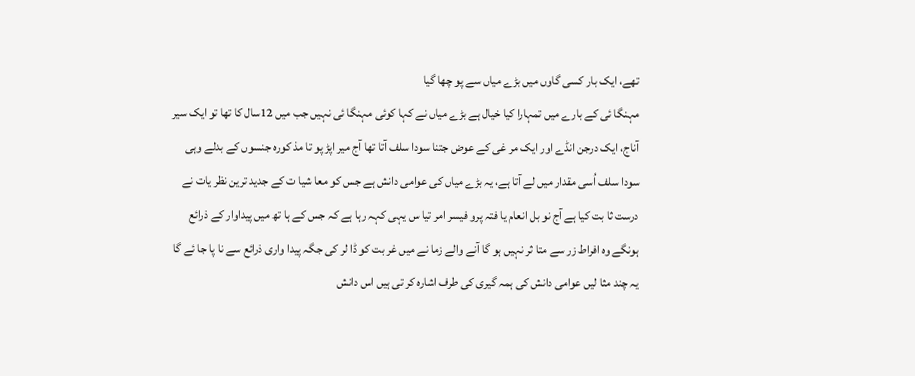تھے، ایک بار کسی گاوں میں بڑے میاں سے پو چھا گیا
مہنگا ئی کے بارے میں تمہارا کیا خیال ہے بڑے میاں نے کہا کوئی مہنگا ئی نہیں جب میں 12سال کا تھا تو ایک سیر آناج، ایک درجن انڈے اور ایک مر غی کے عوض جتنا سودا سلف آتا تھا آج میر اپڑ پو تا مذ کورہ جنسوں کے بدلے وہی سودا سلف اُسی مقدار میں لے آتا ہے، یہ بڑے میاں کی عوامی دانش ہے جس کو معا شیا ت کے جدید ترین نظر یات نے درست ثا بت کیا ہے آج نو بل انعام یا فتہ پرو فیسر امر تیا س یہی کہہ رہا ہے کہ جس کے ہا تھ میں پیداوار کے ذرائع ہونگے وہ افراط زر سے متا ثر نہیں ہو گا آنے والے زما نے میں غر بت کو ڈا لر کی جگہ پیدا واری ذرائع سے نا پا جا ئے گا یہ چند مثا لیں عوامی دانش کی ہمہ گیری کی طرف اشارہ کر تی ہیں اس دانش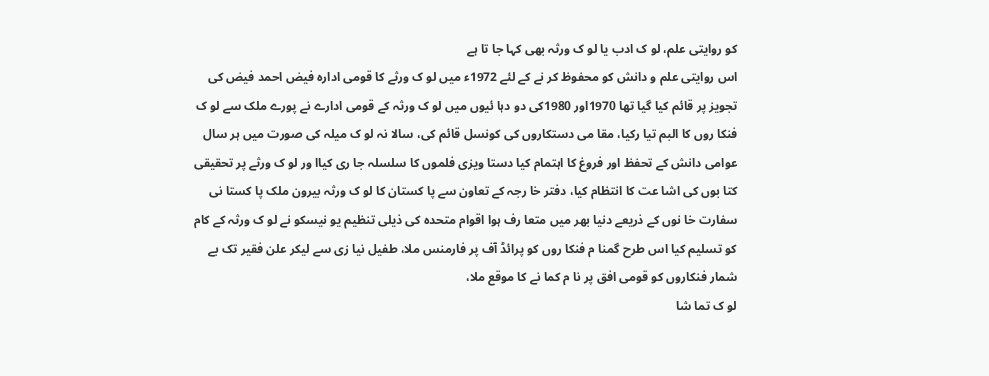کو روایتی علم، لو ک ادب یا لو ک ورثہ بھی کہا جا تا ہے
اس روایتی علم و دانش کو محفوظ کر نے کے لئے 1972ء میں لو ک ورثے کا قومی ادارہ فیض احمد فیض کی تجویز پر قائم کیا گیا تھا 1970اور 1980کی دو دہا ئیوں میں لو ک ورثہ کے قومی ادارے نے پورے ملک سے لو ک فنکا روں کا البم تیا رکیا، مقا می دستکاروں کی کونسل قائم کی، سالا نہ لو ک میلہ کی صورت میں ہر سال عوامی دانش کے تحفظ اور فروغ کا اہتمام کیا دستا ویزی فلموں کا سلسلہ جا ری کیاا ور لو ک ورثے پر تحقیقی کتا بوں کی اشا عت کا انتظام کیا، دفتر خا رجہ کے تعاون سے پا کستان کا لو ک ورثہ بیرون ملک پا کستا نی سفارت خا نوں کے ذریعے دنیا بھر میں متعا رف ہوا اقوام متحدہ کی ذیلی تنظیم یو نیسکو نے لو ک ورثہ کے کام کو تسلیم کیا اس طرح گمنا م فنکا روں کو پرائڈ آف پر فارمنس ملا، طفیل نیا زی سے لیکر علن فقیر تک بے شمار فنکاروں کو قومی افق پر نا م کما نے کا موقع ملا،
لو ک تما شا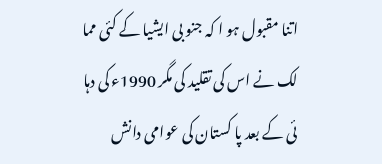اتنا مقبول ہو ا کہ جنو بی ایشیا کے کئی مما لک نے اس کی تقلید کی مگر 1990ء کی دہا ئی کے بعد پا کستان کی عوامی دانش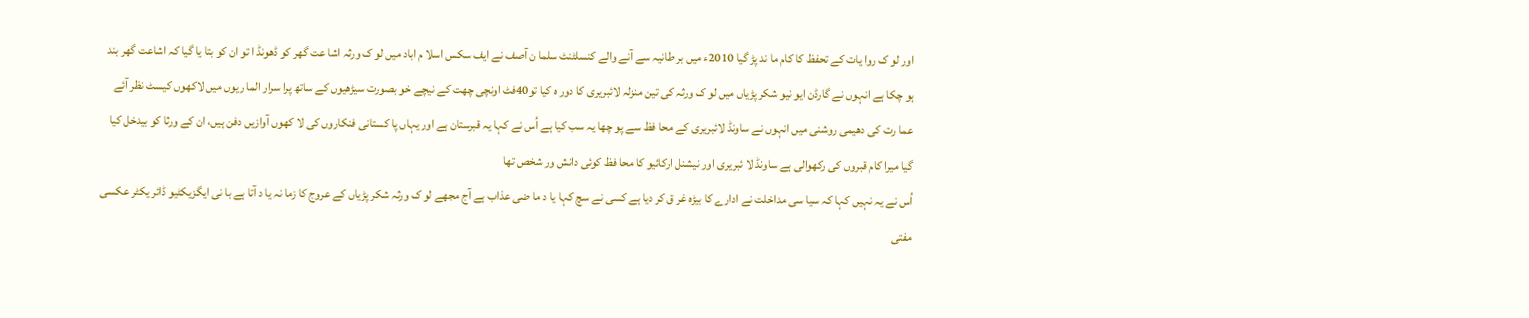اور لو ک روا یات کے تحفظ کا کام ما ند پڑ گیا 2010ء میں بر طانیہ سے آنے والے کنسلٹنٹ سلما ن آصف نے ایف سکس اسلا م اباد میں لو ک ورثہ اشا عت گھر کو ڈھونڈ ا تو ان کو بتا یا گیا کہ اشاعت گھر بند ہو چکا ہے انہوں نے گارڈن ایو نیو شکر پڑیاں میں لو ک ورثہ کی تین منزلہ لائبریری کا دور ہ کیا تو40فٹ اونچی چھت کے نیچے خو بصورت سیڑھیوں کے ساتھ پرا سرار الما ریوں میں لاکھوں کیسٹ نظر آئے عما رت کی دھیمی روشنی میں انہوں نے ساونڈ لائبریری کے محا فظ سے پو چھا یہ سب کیا ہے اُس نے کہا یہ قبرستان ہے اور یہاں پا کستانی فنکاروں کی لا کھوں آوازیں دفن ہیں، ان کے ورثا کو بیدخل کیا گیا میرا کام قبروں کی رکھوالی ہے ساونڈ لا ئبریری اور نیشنل ارکائیو کا محا فظ کوئی دانش ور شخص تھا
اُس نے یہ نہیں کہا کہ سیا سی مداخلت نے ادارے کا بیڑہ غر ق کر دیا ہے کسی نے سچ کہا یا د ما ضی عذاب ہے آج مجھے لو ک ورثہ شکر پڑیاں کے عروج کا زما نہ یا د آتا ہے با نی ایگزیکٹیو ڈائر یکٹر عکسی مفتی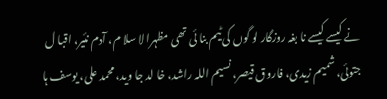نے کیسے کیسے نا بغہ روزگار لو گوں کی ٹیم بنا ئی تھی مظہرا لا سلا م، آدم نئیر، اقبا ل جتوئی، شمیم زیدی، فاروق قیصر، نسیم اللہ راشد، خا لد جا وید، محمد علی، یوسف ہا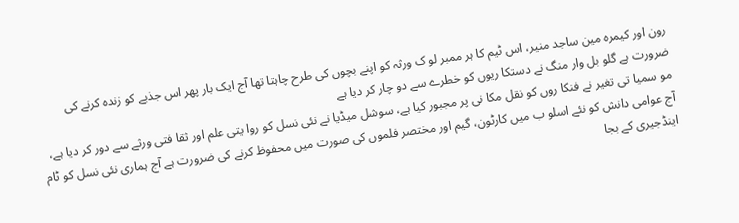رون اور کیمرہ مین ساجد منیر، اس ٹیم کا ہر ممبر لو ک ورثہ کو اپنے بچوں کی طرح چاہتا تھا آج ایک بار پھر اس جذبے کو زندہ کرنے کی ضرورت ہے گلو بل وار منگ نے دستکا ریوں کو خطرے سے دو چار کر دیا ہے
مو سمیا تی تغیر نے فنکا روں کو نقل مکا نی پر مجبور کیا ہے، سوشل میڈیا نے نئی نسل کو روا یتی علم اور ثقا فتی ورثے سے دور کر دیا ہے، آج عوامی دانش کو نئے اسلو ب میں کارٹون، گیم اور مختصر فلموں کی صورت میں محفوظ کرنے کی ضرورت ہے آج ہماری نئی نسل کو ٹام اینڈجیری کے بجا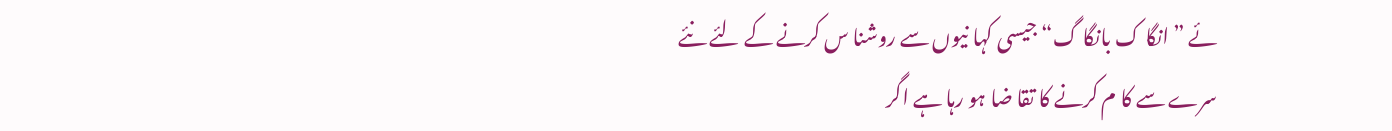ئے ”انگا ک بانگا گ“ جیسی کہا نیوں سے روشنا س کرنے کے لئے نئے سرے سے کا م کرنے کا تقا ضا ہو رہا ہے اگر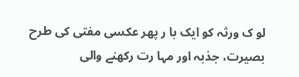لو ک ورثہ کو ایک با ر پھر عکسی مفتی کی طرح بصیرت، جذبہ اور مہا رت رکھنے والی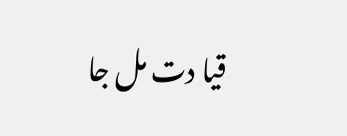قیا دت مل جا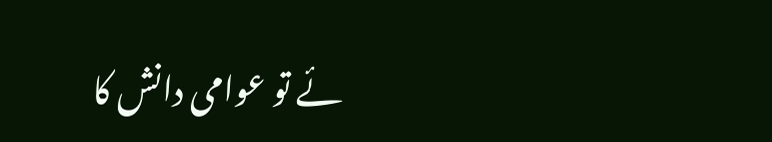ئے تو عوامی دانش کا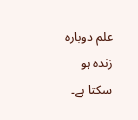علم دوبارہ زندہ ہو سکتا ہے۔